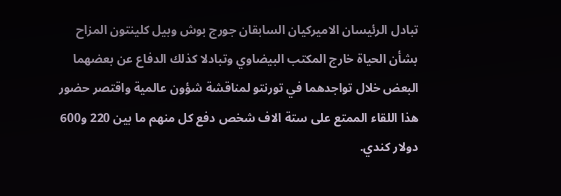تبادل الرئيسان الاميركيان السابقان جورج بوش وبيل كلينتون المزاح بشأن الحياة خارج المكتب البيضاوي وتبادلا كذلك الدفاع عن بعضهما البعض خلال تواجدهما في تورنتو لمناقشة شؤون عالمية واقتصر حضور هذا اللقاء الممتع على ستة الاف شخص دفع كل منهم ما بين 220 و600 دولار كندي.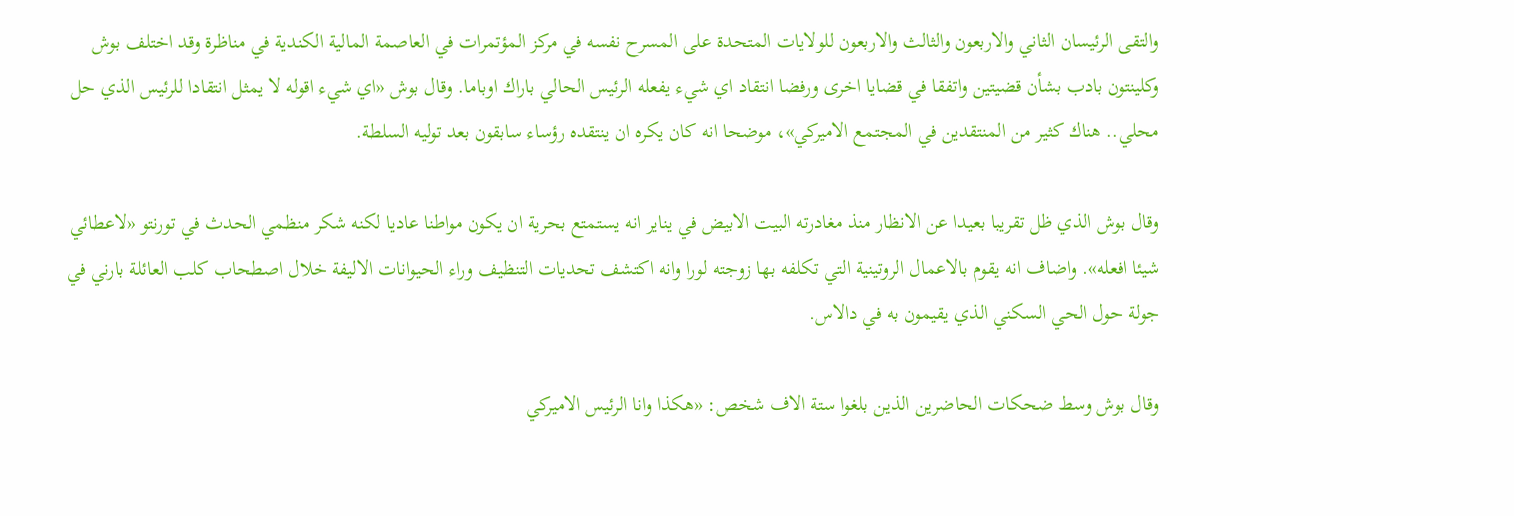والتقى الرئيسان الثاني والاربعون والثالث والاربعون للولايات المتحدة على المسرح نفسه في مركز المؤتمرات في العاصمة المالية الكندية في مناظرة وقد اختلف بوش وكلينتون بادب بشأن قضيتين واتفقا في قضايا اخرى ورفضا انتقاد اي شيء يفعله الرئيس الحالي باراك اوباما. وقال بوش «اي شيء اقوله لا يمثل انتقادا للرئيس الذي حل محلي.. هناك كثير من المنتقدين في المجتمع الاميركي»، موضحا انه كان يكره ان ينتقده رؤساء سابقون بعد توليه السلطة.

وقال بوش الذي ظل تقريبا بعيدا عن الانظار منذ مغادرته البيت الابيض في يناير انه يستمتع بحرية ان يكون مواطنا عاديا لكنه شكر منظمي الحدث في تورنتو «لاعطائي شيئا افعله». واضاف انه يقوم بالاعمال الروتينية التي تكلفه بها زوجته لورا وانه اكتشف تحديات التنظيف وراء الحيوانات الاليفة خلال اصطحاب كلب العائلة بارني في جولة حول الحي السكني الذي يقيمون به في دالاس.

وقال بوش وسط ضحكات الحاضرين الذين بلغوا ستة الاف شخص: «هكذا وانا الرئيس الاميركي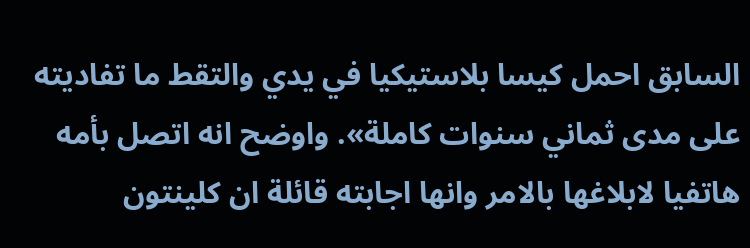السابق احمل كيسا بلاستيكيا في يدي والتقط ما تفاديته على مدى ثماني سنوات كاملة». واوضح انه اتصل بأمه هاتفيا لابلاغها بالامر وانها اجابته قائلة ان كلينتون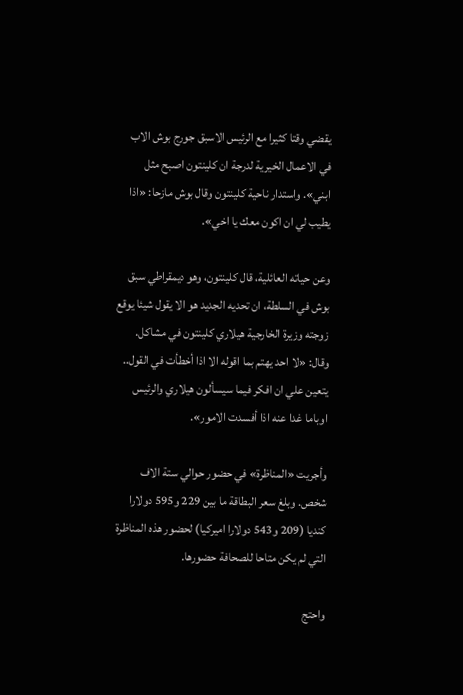يقضي وقتا كثيرا مع الرئيس الاسبق جورج بوش الاب في الاعمال الخيرية لدرجة ان كلينتون اصبح مثل ابني». واستدار ناحية كلينتون وقال بوش مازحا: «اذا يطيب لي ان اكون معك يا اخي».

وعن حياته العائلية، قال كلينتون، وهو ديمقراطي سبق بوش في السلطة، ان تحديه الجديد هو الا يقول شيئا يوقع زوجته وزيرة الخارجية هيلاري كلينتون في مشاكل. وقال: «لا احد يهتم بما اقوله الا اذا أخطأت في القول.. يتعين علي ان افكر فيما سيسألون هيلاري والرئيس اوباما غدا عنه اذا أفسدت الامور».

وأجريت «المناظرة» في حضور حوالي ستة الاف شخص. وبلغ سعر البطاقة ما بين 229 و595 دولارا كنديا (209 و543 دولارا اميركيا) لحضور هذه المناظرة التي لم يكن متاحا للصحافة حضورها.

واحتج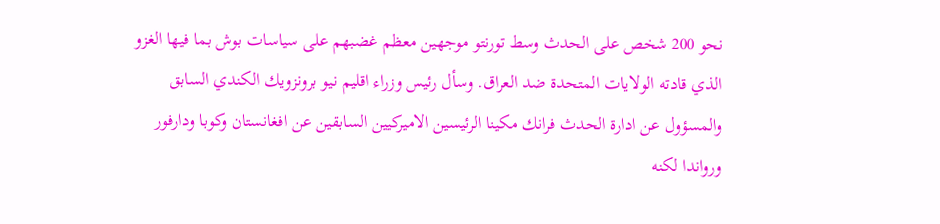نحو 200 شخص على الحدث وسط تورنتو موجهين معظم غضبهم على سياسات بوش بما فيها الغزو الذي قادته الولايات المتحدة ضد العراق. وسأل رئيس وزراء اقليم نيو برونزويك الكندي السابق والمسؤول عن ادارة الحدث فرانك مكينا الرئيسين الاميركيين السابقين عن افغانستان وكوبا ودارفور ورواندا لكنه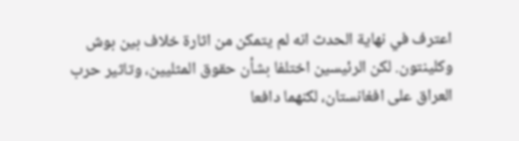اعترف في نهاية الحدث انه لم يتمكن من اثارة خلاف بين بوش وكلينتون. لكن الرئيسين اختلفا بشأن حقوق المثليين، وتاثير حرب العراق على افغانستان، لكنهما دافعا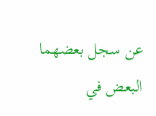عن سجل بعضهما البعض في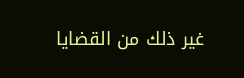غير ذلك من القضايا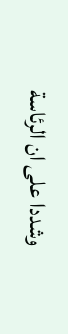وشددا على ان الرئاسة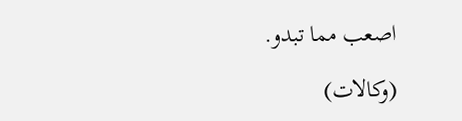اصعب مما تبدو.

(وكالات)